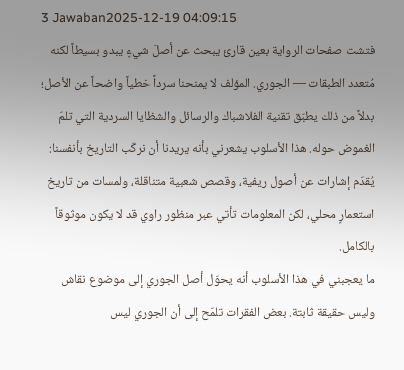3 Jawaban2025-12-19 04:09:15
فتشت صفحات الرواية بعين قارئ يبحث عن أصلَ شيءٍ يبدو بسيطاً لكنه مُتعدد الطبقات — الجوري. المؤلف لا يمنحنا سرداً خطياً واضحاً عن الأصل؛ بدلاً من ذلك يطبّق تقنية الفلاشباك والرسائل والشظايا السردية التي تلمّ الغموض حوله. هذا الأسلوب يشعرني بأنه يريدنا أن نركّب التاريخ بأنفسنا: يُقدّم إشارات عن أصول ريفية، وقصص شعبية متناقلة، ولمسات من تاريخ استعمارٍ محلي، لكن المعلومات تأتي عبر منظور راوي قد لا يكون موثوقاً بالكامل.
ما يعجبني في هذا الأسلوب أنه يحوّل أصل الجوري إلى موضوع نقاش وليس حقيقة ثابتة. بعض الفقرات تلمّح إلى أن الجوري ليس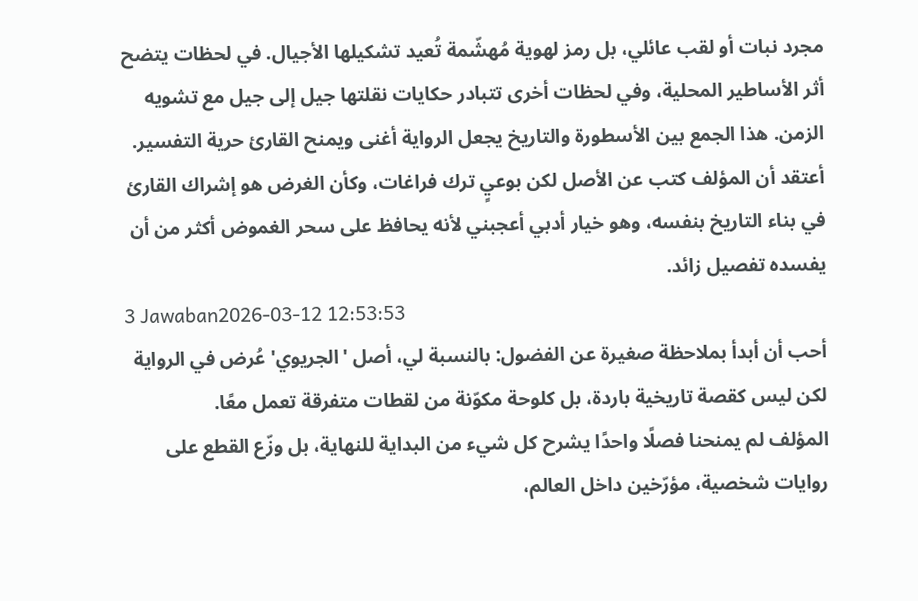مجرد نبات أو لقب عائلي، بل رمز لهوية مُهشّمة تُعيد تشكيلها الأجيال. في لحظات يتضح أثر الأساطير المحلية، وفي لحظات أخرى تتبادر حكايات نقلتها جيل إلى جيل مع تشويه الزمن. هذا الجمع بين الأسطورة والتاريخ يجعل الرواية أغنى ويمنح القارئ حرية التفسير. أعتقد أن المؤلف كتب عن الأصل لكن بوعيٍ ترك فراغات، وكأن الغرض هو إشراك القارئ في بناء التاريخ بنفسه، وهو خيار أدبي أعجبني لأنه يحافظ على سحر الغموض أكثر من أن يفسده تفصيل زائد.
3 Jawaban2026-03-12 12:53:53
أحب أن أبدأ بملاحظة صغيرة عن الفضول: بالنسبة لي، أصل 'الجريوي' عُرض في الرواية لكن ليس كقصة تاريخية باردة، بل كلوحة مكوّنة من لقطات متفرقة تعمل معًا.
المؤلف لم يمنحنا فصلًا واحدًا يشرح كل شيء من البداية للنهاية، بل وزّع القطع على روايات شخصية، مؤرّخين داخل العالم،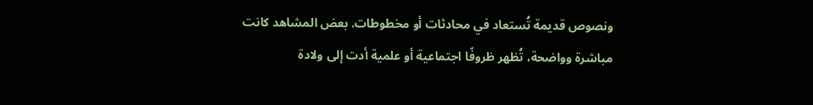ونصوص قديمة تُستعاد في محادثات أو مخطوطات. بعض المشاهد كانت مباشرة وواضحة، تُظهر ظروفًا اجتماعية أو علمية أدت إلى ولادة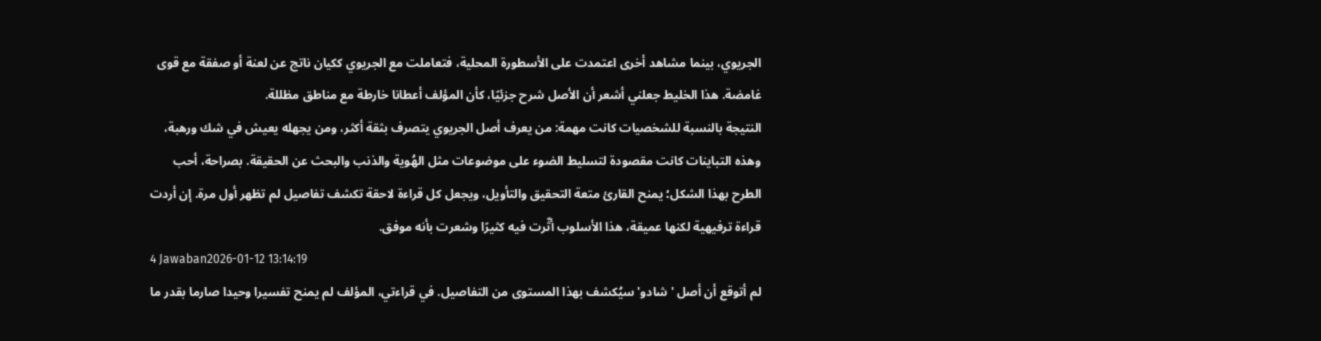الجريوي، بينما مشاهد أخرى اعتمدت على الأسطورة المحلية، فتعاملت مع الجريوي ككيان ناتج عن لعنة أو صفقة مع قوى غامضة. هذا الخليط جعلني أشعر أن الأصل شرح جزئيًا، كأن المؤلف أعطانا خارطة مع مناطق مظللة.
النتيجة بالنسبة للشخصيات كانت مهمة: من يعرف أصل الجريوي يتصرف بثقة أكثر، ومن يجهله يعيش في شك ورهبة، وهذه التباينات كانت مقصودة لتسليط الضوء على موضوعات مثل الهُوية والذنب والبحث عن الحقيقة. بصراحة، أحب الطرح بهذا الشكل؛ يمنح القارئ متعة التحقيق والتأويل، ويجعل كل قراءة لاحقة تكشف تفاصيل لم تظهر أول مرة. إن أردت قراءة ترفيهية لكنها عميقة، هذا الأسلوب أثّرت فيه كثيرًا وشعرت بأنه موفق.
4 Jawaban2026-01-12 13:14:19
لم أتوقع أن أصل 'شادو' سيُكشف بهذا المستوى من التفاصيل. في قراءتي، المؤلف لم يمنح تفسيرا وحيدا صارما بقدر ما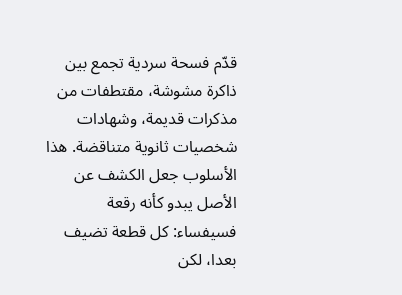قدّم فسحة سردية تجمع بين ذاكرة مشوشة، مقتطفات من مذكرات قديمة، وشهادات شخصيات ثانوية متناقضة. هذا الأسلوب جعل الكشف عن الأصل يبدو كأنه رقعة فسيفساء: كل قطعة تضيف بعدا، لكن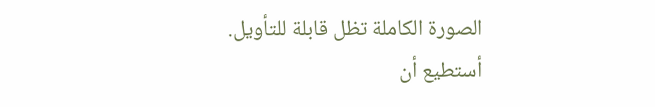الصورة الكاملة تظل قابلة للتأويل.
أستطيع أن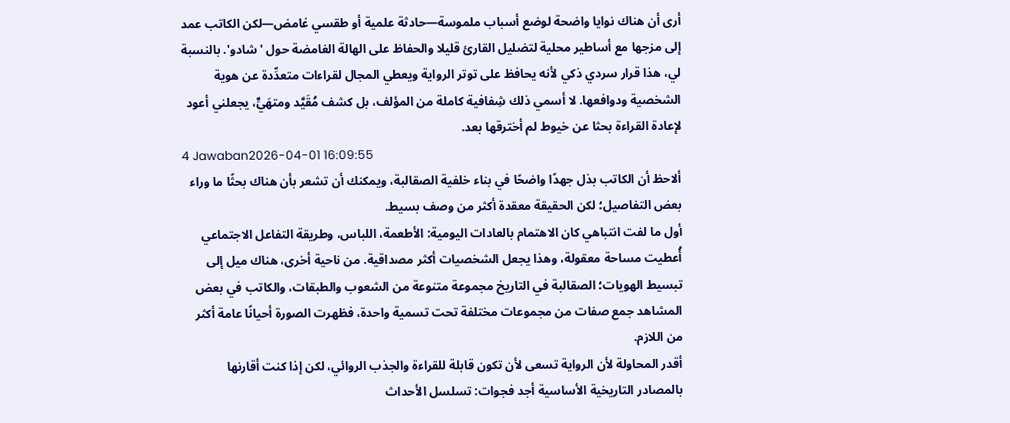أرى أن هناك نوايا واضحة لوضع أسباب ملموسة—حادثة علمية أو طقسي غامض—لكن الكاتب عمد إلى مزجها مع أساطير محلية لتضليل القارئ قليلا والحفاظ على الهالة الغامضة حول 'شادو'. بالنسبة لي، هذا قرار سردي ذكي لأنه يحافظ على توتر الرواية ويعطي المجال لقراءات متعدِّدة عن هوية الشخصية ودوافعها. لا أسمي ذلك شِفافية كاملة من المؤلف، بل كشف مُقَيَّد ومتهَيٍّ، يجعلني أعود لإعادة القراءة بحثا عن خيوط لم أخترقها بعد.
4 Jawaban2026-04-01 16:09:55
ألاحظ أن الكاتب بذل جهدًا واضحًا في بناء خلفية الصقالبة، ويمكنك أن تشعر بأن هناك بحثًا ما وراء بعض التفاصيل؛ لكن الحقيقة معقدة أكثر من وصف بسيط.
أول ما لفت انتباهي كان الاهتمام بالعادات اليومية: الأطعمة، اللباس، وطريقة التفاعل الاجتماعي أُعطيت مساحة معقولة، وهذا يجعل الشخصيات أكثر مصداقية. من ناحية أخرى، هناك ميل إلى تبسيط الهويات؛ الصقالبة في التاريخ مجموعة متنوعة من الشعوب والطبقات، والكاتب في بعض المشاهد جمع صفات من مجموعات مختلفة تحت تسمية واحدة، فظهرت الصورة أحيانًا عامة أكثر من اللازم.
أقدر المحاولة لأن الرواية تسعى لأن تكون قابلة للقراءة والجذب الروائي، لكن إذا كنت أقارنها بالمصادر التاريخية الأساسية أجد فجوات: تسلسل الأحداث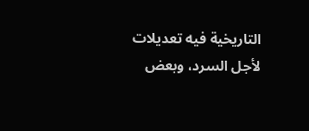التاريخية فيه تعديلات لأجل السرد، وبعض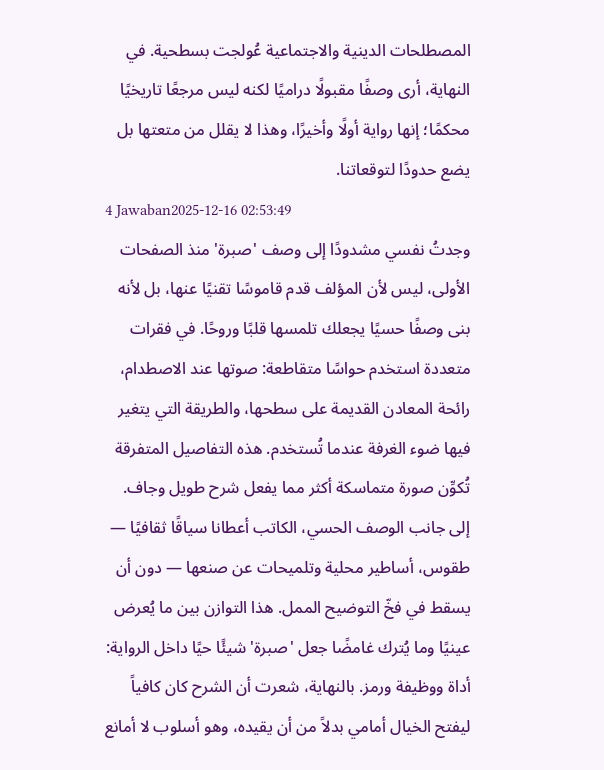المصطلحات الدينية والاجتماعية عُولجت بسطحية. في النهاية، أرى وصفًا مقبولًا دراميًا لكنه ليس مرجعًا تاريخيًا محكمًا؛ إنها رواية أولًا وأخيرًا، وهذا لا يقلل من متعتها بل يضع حدودًا لتوقعاتنا.
4 Jawaban2025-12-16 02:53:49
وجدتُ نفسي مشدودًا إلى وصف 'صبرة' منذ الصفحات الأولى، ليس لأن المؤلف قدم قاموسًا تقنيًا عنها، بل لأنه بنى وصفًا حسيًا يجعلك تلمسها قلبًا وروحًا. في فقرات متعددة استخدم حواسًا متقاطعة: صوتها عند الاصطدام، رائحة المعادن القديمة على سطحها، والطريقة التي يتغير فيها ضوء الغرفة عندما تُستخدم. هذه التفاصيل المتفرقة تُكوِّن صورة متماسكة أكثر مما يفعل شرح طويل وجاف.
إلى جانب الوصف الحسي، الكاتب أعطانا سياقًا ثقافيًا — طقوس، أساطير محلية وتلميحات عن صنعها — دون أن يسقط في فخّ التوضيح الممل. هذا التوازن بين ما يُعرض عينيًا وما يُترك غامضًا جعل 'صبرة' شيئًا حيًا داخل الرواية: أداة ووظيفة ورمز. بالنهاية، شعرت أن الشرح كان كافياً ليفتح الخيال أمامي بدلاً من أن يقيده، وهو أسلوب لا أمانع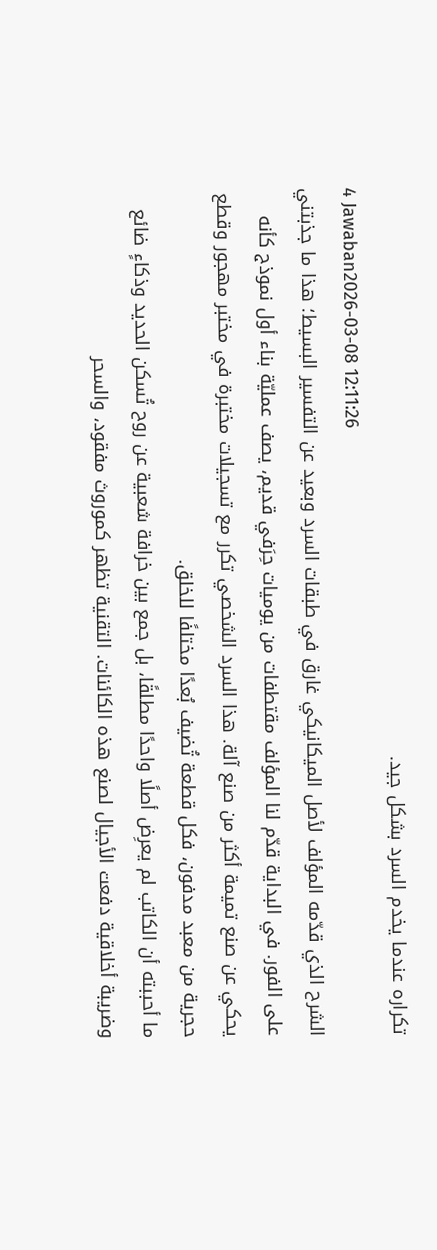تكراره عندما يخدم السرد بشكل جيد.
4 Jawaban2026-03-08 12:11:26
الشرح الذي قدّمه المؤلف لأصل الميكانيكي غارق في طبقات السرد وبعيد عن التفسير البسيط؛ هذا ما جذبتني على الفور. في البداية قدّم لنا المؤلف مقتطفات من يوميات حِرَفي قديم، يصف عمليّة بناء أول نموذج كأنه يحكي عن صنع تميمة أكثر من صنع آلة. هذا السرد الشخصي تكرر مع تسجيلات مختبرة في مختبر مهجور وقطع حجرية من معبد مدفون، فكل قطعة تُضيف بُعدًا مختلفًا للخلق.
ما أحببته أن الكاتب لم يعرِض أصلًا واحدًا مطلقًا، بل جمع بين خرافة شعبية عن روح تُسكن الحديد وذكاءٍ ضائع وضريبة أخلاقية دفعت الأجيال لصنع هذه الكائنات. التقنية تظهر كموروث مفقود، والسحر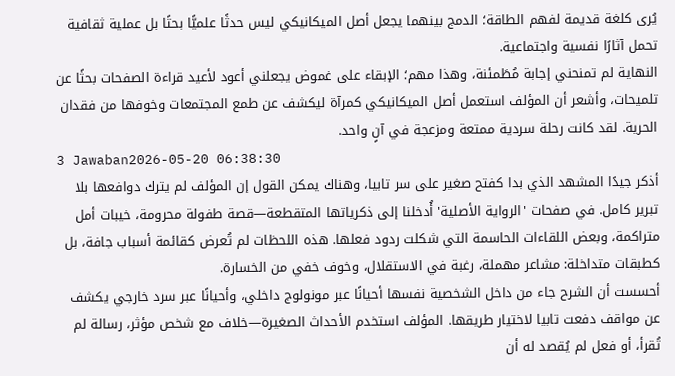يُرى كلغة قديمة لفهم الطاقة؛ الدمج بينهما يجعل أصل الميكانيكي ليس حدثًا علميًّا بحتًا بل عملية ثقافية تحمل آثارًا نفسية واجتماعية.
النهاية لم تمنحني إجابة مُطَمئنة، وهذا مهم؛ الإبقاء على غموض يجعلني أعود لأعيد قراءة الصفحات بحثًا عن تلميحات، وأشعر أن المؤلف استعمل أصل الميكانيكي كمرآة ليكشف عن طمع المجتمعات وخوفها من فقدان الحرية. لقد كانت رحلة سردية ممتعة ومزعجة في آنٍ واحد.
3 Jawaban2026-05-20 06:38:30
أذكر جيدًا المشهد الذي بدا كفتح صغير على سر تابيا، وهناك يمكن القول إن المؤلف لم يترك دوافعها بلا تبرير كامل. في صفحات 'الرواية الأصلية' أُدخلنا إلى ذكرياتها المتقطعة—قصة طفولة محرومة، خيبات أمل متراكمة، وبعض اللقاءات الحاسمة التي شكلت ردود فعلها. هذه اللحظات لم تُعرض كقائمة أسباب جافة، بل كطبقات متداخلة: مشاعر مهملة، رغبة في الاستقلال، وخوف خفي من الخسارة.
أحسست أن الشرح جاء من داخل الشخصية نفسها أحيانًا عبر مونولوج داخلي، وأحيانًا عبر سرد خارجي يكشف عن مواقف دفعت تابيا لاختيار طريقها. المؤلف استخدم الأحداث الصغيرة—خلاف مع شخص مؤثر، رسالة لم تُقرأ، أو فعل لم يُقصد له أن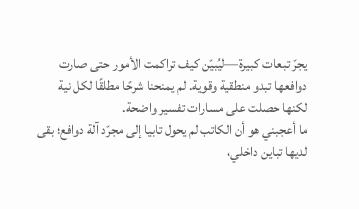يجرّ تبعات كبيرة—ليُبيّن كيف تراكمت الأمور حتى صارت دوافعها تبدو منطقية وقوية. لم يمنحنا شرحًا مطلقًا لكل نية لكنها حصلت على مسارات تفسير واضحة.
ما أعجبني هو أن الكاتب لم يحول تابيا إلى مجرّد آلة دوافع؛ بقى لديها تباين داخلي،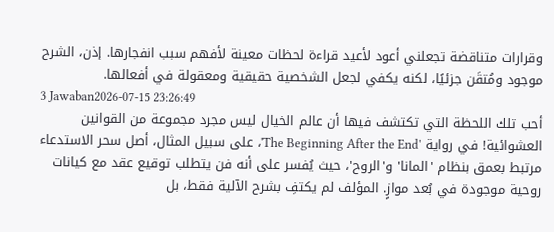وقرارات متناقضة تجعلني أعود لأعيد قراءة لحظات معينة لأفهم سبب انفجارها. إذن، الشرح موجود ومُتقَن جزئيًا، لكنه يكفي لجعل الشخصية حقيقية ومعقولة في أفعالها.
3 Jawaban2026-07-15 23:26:49
أحب تلك اللحظة التي تكتشف فيها أن عالم الخيال ليس مجرد مجموعة من القوانين العشوائية! في رواية 'The Beginning After the End'، على سبيل المثال، أصل سحر الاستدعاء مرتبط بعمق بنظام 'المانا' و'الروح'، حيث يُفسر على أنه فن يتطلب توقيع عقد مع كيانات روحية موجودة في بُعد موازٍ. المؤلف لم يكتفِ بشرح الآلية فقط، بل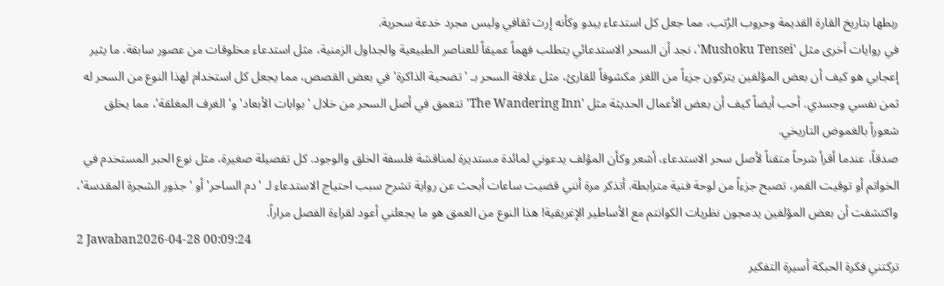ربطها بتاريخ القارة القديمة وحروب الرُتب، مما جعل كل استدعاء يبدو وكأنه إرث ثقافي وليس مجرد خدعة سحرية.
في روايات أخرى مثل 'Mushoku Tensei'، نجد أن السحر الاستدعائي يتطلب فهماً عميقاً للعناصر الطبيعية والجداول الزمنية، مثل استدعاء مخلوقات من عصور سابقة. ما يثير إعجابي هو كيف أن بعض المؤلفين يتركون جزءاً من اللغز مكشوفاً للقارئ، مثل علاقة السحر بـ 'تضحية الذاكرة' في بعض القصص، مما يجعل كل استخدام لهذا النوع من السحر له ثمن نفسي وجسدي. أحب أيضاً كيف أن بعض الأعمال الحديثة مثل 'The Wandering Inn' تتعمق في أصل السحر من خلال 'بوابات الأبعاد' و'الغرف المغلقة'، مما يخلق شعوراً بالغموض التاريخي.
صدقاً، عندما أقرأ شرحاً متقناً لأصل سحر الاستدعاء، أشعر وكأن المؤلف يدعوني لمائدة مستديرة لمناقشة فلسفة الخلق والوجود. كل تفصيلة صغيرة، مثل نوع الحبر المستخدم في الخواتم أو توقيت القمر، تصبح جزءاً من لوحة فنية مترابطة. أتذكر مرة أنني قضيت ساعات أبحث عن رواية تشرح سبب احتياج الاستدعاء لـ 'دم الساحر' أو 'جذور الشجرة المقدسة'، واكتشفت أن بعض المؤلفين يدمجون نظريات الكوانتم مع الأساطير الإغريقية! هذا النوع من العمق هو ما يجعلني أعود لقراءة الفصل مراراً.
2 Jawaban2026-04-28 00:09:24
تركتني فكرة الحبكة أسيرة التفكير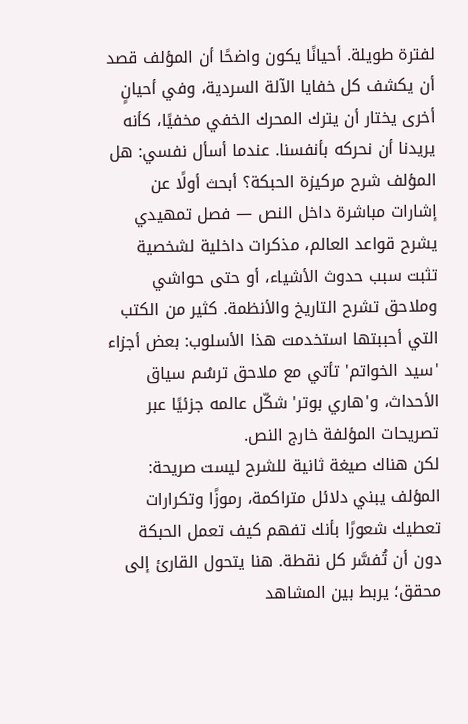لفترة طويلة. أحيانًا يكون واضحًا أن المؤلف قصد أن يكشف كل خفايا الآلة السردية، وفي أحيانٍ أخرى يختار أن يترك المحرك الخفي مخفيًا، كأنه يريدنا أن نحركه بأنفسنا. عندما أسأل نفسي: هل المؤلف شرح مركيزة الحبكة؟ أبحث أولًا عن إشارات مباشرة داخل النص — فصل تمهيدي يشرح قواعد العالم، مذكرات داخلية لشخصية تثبت سبب حدوث الأشياء، أو حتى حواشي وملاحق تشرح التاريخ والأنظمة. كثير من الكتب التي أحببتها استخدمت هذا الأسلوب: بعض أجزاء 'سيد الخواتم' تأتي مع ملاحق ترسُم سياق الأحداث، و'هاري بوتر' شكّل عالمه جزئيًا عبر تصريحات المؤلفة خارج النص.
لكن هناك صيغة ثانية للشرح ليست صريحة: المؤلف يبني دلائل متراكمة، رموزًا وتكرارات تعطيك شعورًا بأنك تفهم كيف تعمل الحبكة دون أن تُفسَّر كل نقطة. هنا يتحول القارئ إلى محقق؛ يربط بين المشاهد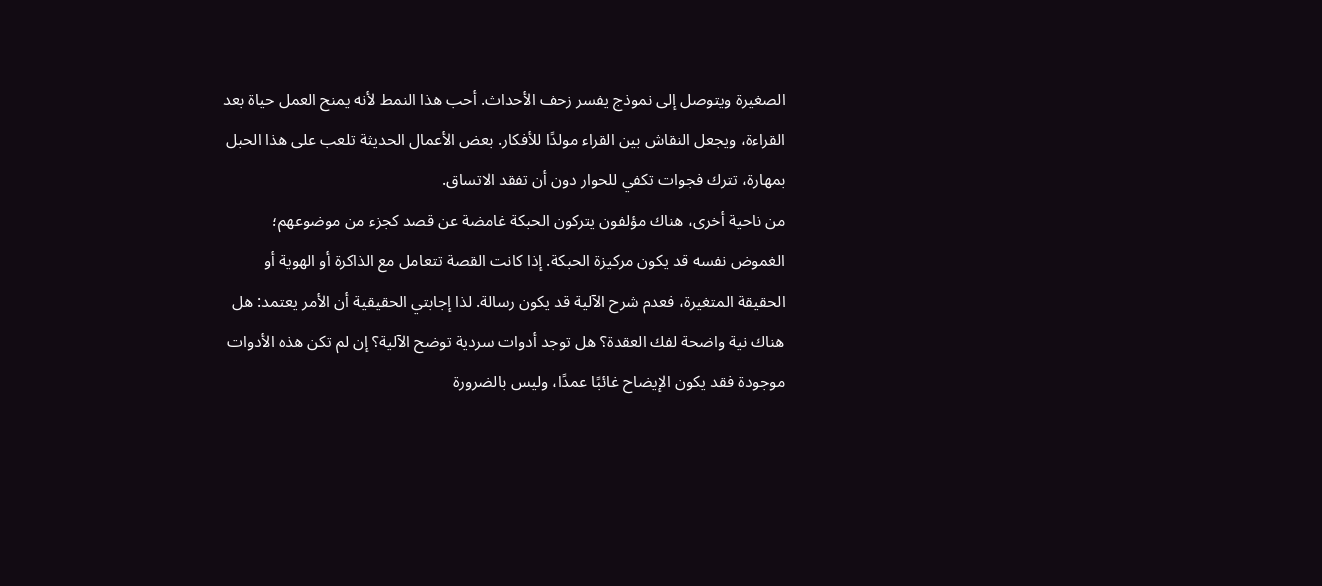الصغيرة ويتوصل إلى نموذج يفسر زحف الأحداث. أحب هذا النمط لأنه يمنح العمل حياة بعد القراءة، ويجعل النقاش بين القراء مولدًا للأفكار. بعض الأعمال الحديثة تلعب على هذا الحبل بمهارة، تترك فجوات تكفي للحوار دون أن تفقد الاتساق.
من ناحية أخرى، هناك مؤلفون يتركون الحبكة غامضة عن قصد كجزء من موضوعهم؛ الغموض نفسه قد يكون مركيزة الحبكة. إذا كانت القصة تتعامل مع الذاكرة أو الهوية أو الحقيقة المتغيرة، فعدم شرح الآلية قد يكون رسالة. لذا إجابتي الحقيقية أن الأمر يعتمد: هل هناك نية واضحة لفك العقدة؟ هل توجد أدوات سردية توضح الآلية؟ إن لم تكن هذه الأدوات موجودة فقد يكون الإيضاح غائبًا عمدًا، وليس بالضرورة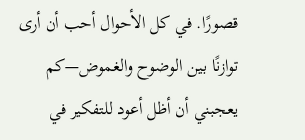قصورًا. في كل الأحوال أحب أن أرى توازنًا بين الوضوح والغموض—كم يعجبني أن أظل أعود للتفكير في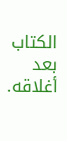الكتاب بعد أغلاقه.